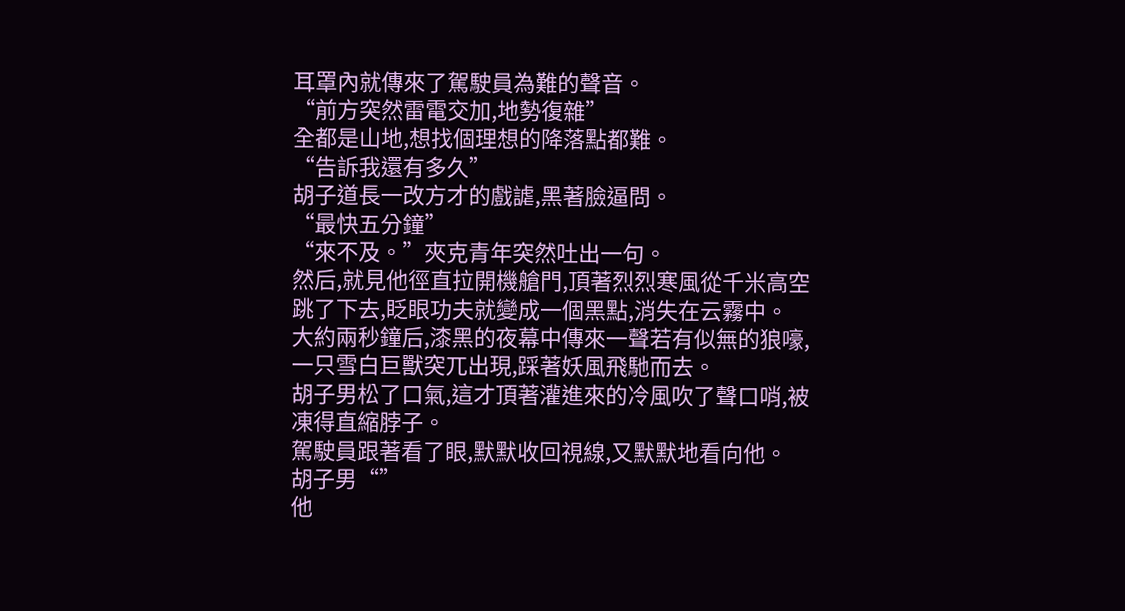耳罩內就傳來了駕駛員為難的聲音。
“前方突然雷電交加,地勢復雜”
全都是山地,想找個理想的降落點都難。
“告訴我還有多久”
胡子道長一改方才的戲謔,黑著臉逼問。
“最快五分鐘”
“來不及。”夾克青年突然吐出一句。
然后,就見他徑直拉開機艙門,頂著烈烈寒風從千米高空跳了下去,眨眼功夫就變成一個黑點,消失在云霧中。
大約兩秒鐘后,漆黑的夜幕中傳來一聲若有似無的狼嚎,一只雪白巨獸突兀出現,踩著妖風飛馳而去。
胡子男松了口氣,這才頂著灌進來的冷風吹了聲口哨,被凍得直縮脖子。
駕駛員跟著看了眼,默默收回視線,又默默地看向他。
胡子男“”
他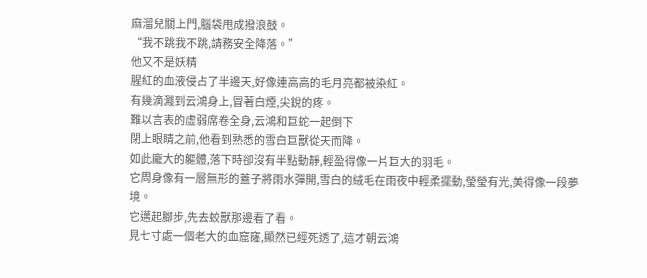麻溜兒關上門,腦袋甩成撥浪鼓。
“我不跳我不跳,請務安全降落。”
他又不是妖精
腥紅的血液侵占了半邊天,好像連高高的毛月亮都被染紅。
有幾滴濺到云鴻身上,冒著白煙,尖銳的疼。
難以言表的虛弱席卷全身,云鴻和巨蛇一起倒下
閉上眼睛之前,他看到熟悉的雪白巨獸從天而降。
如此龐大的軀體,落下時卻沒有半點動靜,輕盈得像一片巨大的羽毛。
它周身像有一層無形的蓋子將雨水彈開,雪白的絨毛在雨夜中輕柔擺動,瑩瑩有光,美得像一段夢境。
它邁起腳步,先去蛟獸那邊看了看。
見七寸處一個老大的血窟窿,顯然已經死透了,這才朝云鴻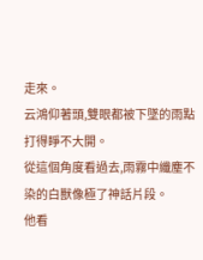走來。
云鴻仰著頭,雙眼都被下墜的雨點打得睜不大開。
從這個角度看過去,雨霧中纖塵不染的白獸像極了神話片段。
他看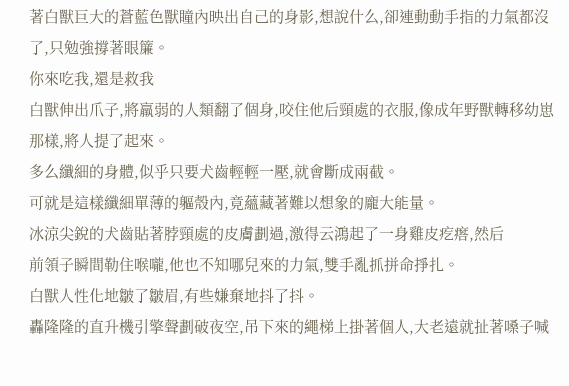著白獸巨大的蒼藍色獸瞳內映出自己的身影,想說什么,卻連動動手指的力氣都沒了,只勉強撐著眼簾。
你來吃我,還是救我
白獸伸出爪子,將羸弱的人類翻了個身,咬住他后頸處的衣服,像成年野獸轉移幼崽那樣,將人提了起來。
多么纖細的身體,似乎只要犬齒輕輕一壓,就會斷成兩截。
可就是這樣纖細單薄的軀殼內,竟蘊藏著難以想象的龐大能量。
冰涼尖銳的犬齒貼著脖頸處的皮膚劃過,激得云鴻起了一身雞皮疙瘩,然后
前領子瞬間勒住喉嚨,他也不知哪兒來的力氣,雙手亂抓拼命掙扎。
白獸人性化地皺了皺眉,有些嫌棄地抖了抖。
轟隆隆的直升機引擎聲劃破夜空,吊下來的繩梯上掛著個人,大老遠就扯著嗓子喊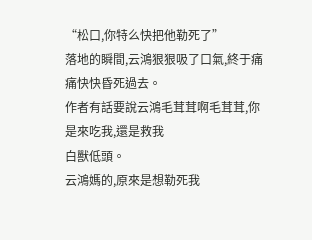“松口,你特么快把他勒死了”
落地的瞬間,云鴻狠狠吸了口氣,終于痛痛快快昏死過去。
作者有話要說云鴻毛茸茸啊毛茸茸,你是來吃我,還是救我
白獸低頭。
云鴻媽的,原來是想勒死我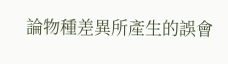論物種差異所產生的誤會